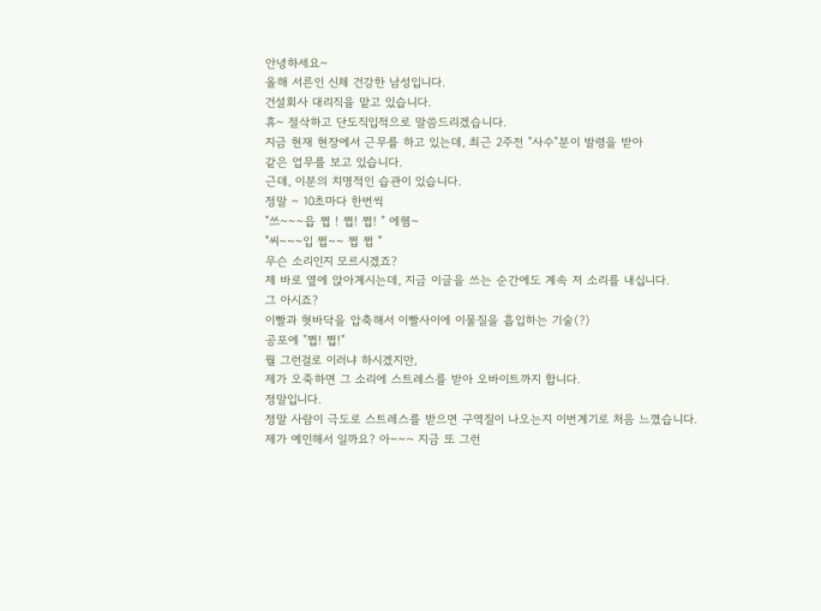안녕하세요~
올해 서른인 신체 건강한 남성입니다.
건설회사 대리직을 맡고 있습니다.
휴~ 절삭하고 단도직입적으로 말씀드리겠습니다.
지금 현재 현장에서 근무를 하고 있는데, 최근 2주전 "사수"분이 발령을 받아
같은 업무를 보고 있습니다.
근데, 이분의 치명적인 습관이 있습니다.
정말 ~ 10초마다 한번씩
"쓰~~~읍 쩝 ! 쩝! 쩝! " 에헴~
"씨~~~입 쩝~~ 쩝 쩝 "
무슨 소리인지 모르시겠죠?
제 바로 옆에 앉아계시는데, 지금 이글을 쓰는 순간에도 계속 저 소리를 내십니다.
그 아시죠?
이빨과 혓바닥을 압축해서 이빨사이에 이물질을 흡입하는 기술(?)
공포에 "쩝! 쩝!"
뭘 그런걸로 이러냐 하시겠지만,
제가 오죽하면 그 소리에 스트레스를 받아 오바이트까지 합니다.
정말입니다.
정말 사람이 극도로 스트레스를 받으면 구역질이 나오는지 이번계기로 처음 느꼈습니다.
제가 예민해서 일까요? 아~~~ 지금 또 그런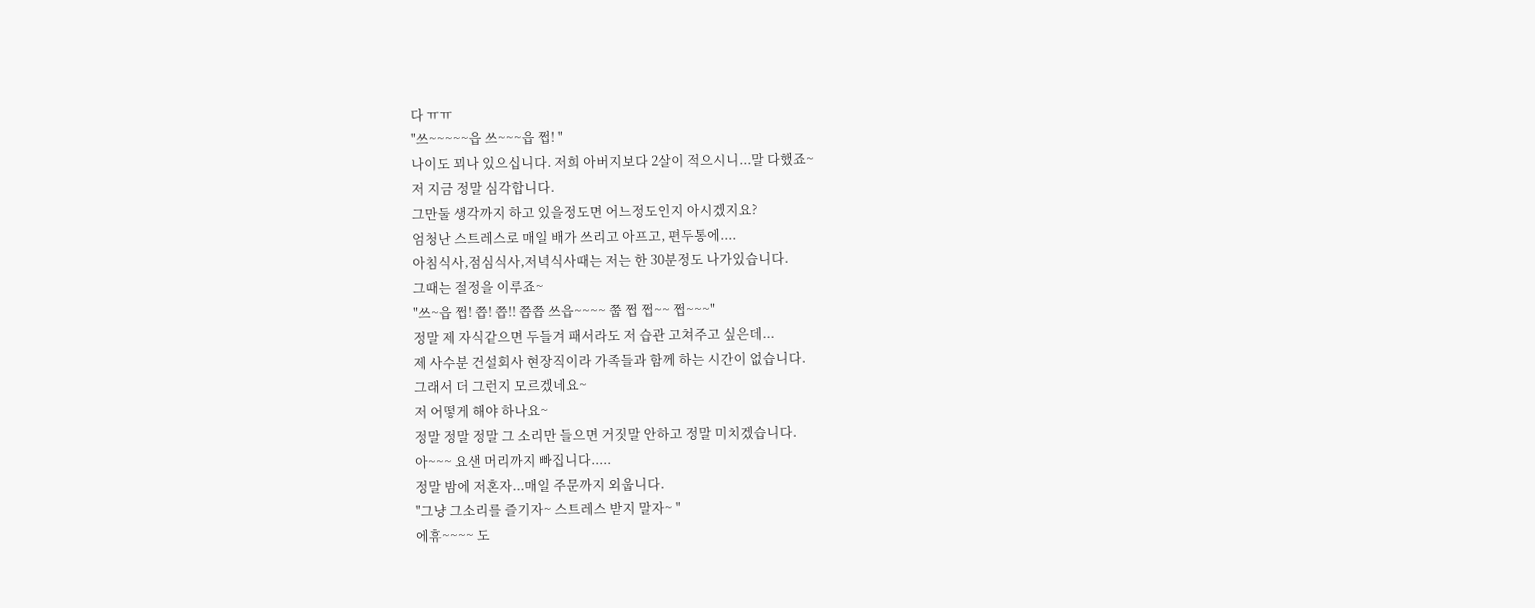다 ㅠㅠ
"쓰~~~~~읍 쓰~~~읍 쩝! "
나이도 꾀나 있으십니다. 저희 아버지보다 2살이 적으시니...말 다했죠~
저 지금 정말 심각합니다.
그만둘 생각까지 하고 있을정도면 어느정도인지 아시겠지요?
엄청난 스트레스로 매일 배가 쓰리고 아프고, 편두통에....
아침식사,점심식사,저녁식사때는 저는 한 30분정도 나가있습니다.
그때는 절정을 이루죠~
"쓰~읍 쩝! 쯥! 쯥!! 쯥쯥 쓰읍~~~~ 쭙 쩝 쩝~~ 쩝~~~"
정말 제 자식같으면 두들겨 패서라도 저 습관 고쳐주고 싶은데...
제 사수분 건설회사 현장직이라 가족들과 함께 하는 시간이 없습니다.
그래서 더 그런지 모르겠네요~
저 어떻게 해야 하나요~
정말 정말 정말 그 소리만 들으면 거짓말 안하고 정말 미치겠습니다.
아~~~ 요샌 머리까지 빠집니다.....
정말 밤에 저혼자...매일 주문까지 외웁니다.
"그냥 그소리를 즐기자~ 스트레스 받지 말자~ "
에휴~~~~ 도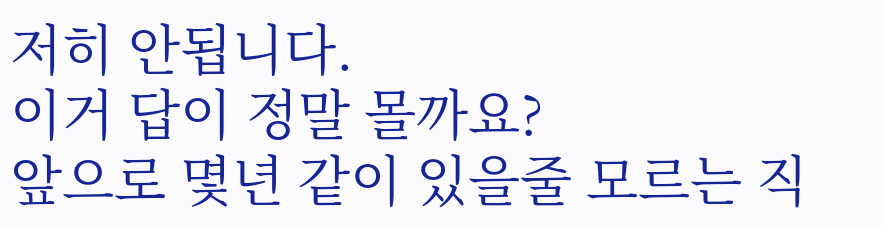저히 안됩니다.
이거 답이 정말 몰까요?
앞으로 몇년 같이 있을줄 모르는 직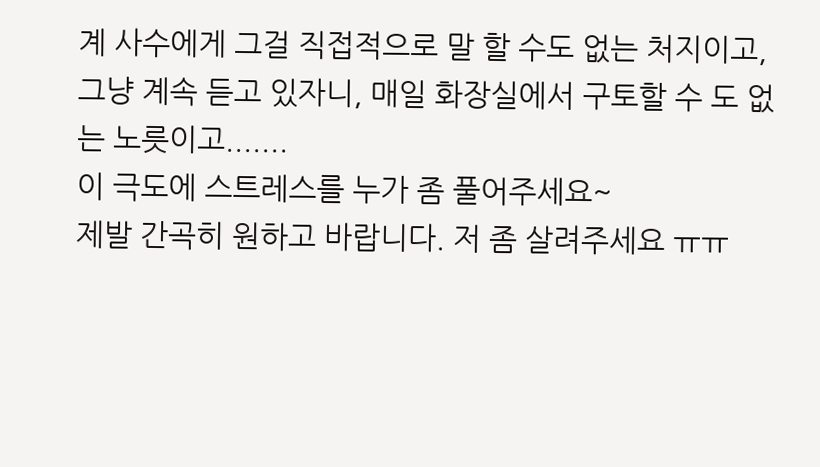계 사수에게 그걸 직접적으로 말 할 수도 없는 처지이고,
그냥 계속 듣고 있자니, 매일 화장실에서 구토할 수 도 없는 노릇이고.......
이 극도에 스트레스를 누가 좀 풀어주세요~
제발 간곡히 원하고 바랍니다. 저 좀 살려주세요 ㅠㅠ